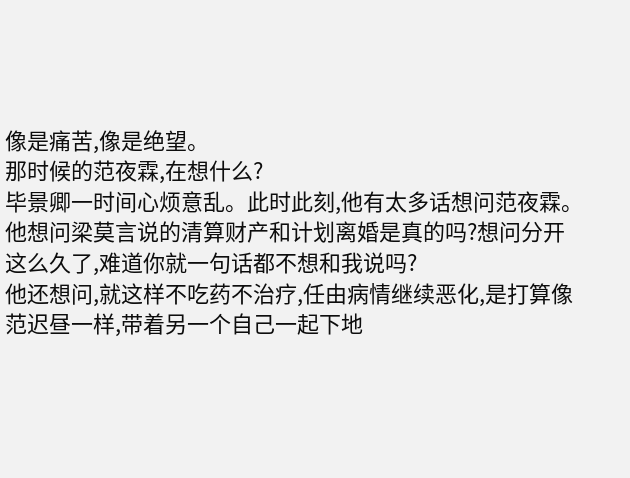像是痛苦,像是绝望。
那时候的范夜霖,在想什么?
毕景卿一时间心烦意乱。此时此刻,他有太多话想问范夜霖。
他想问梁莫言说的清算财产和计划离婚是真的吗?想问分开这么久了,难道你就一句话都不想和我说吗?
他还想问,就这样不吃药不治疗,任由病情继续恶化,是打算像范迟昼一样,带着另一个自己一起下地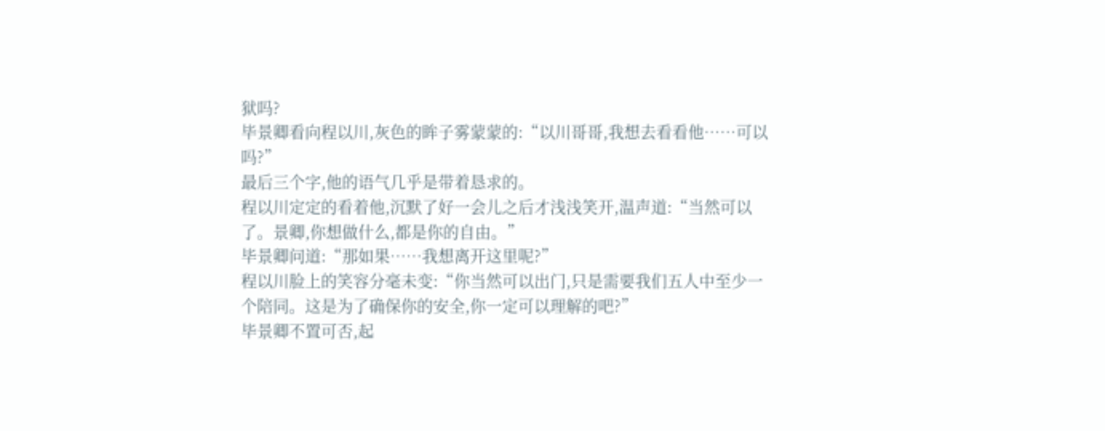狱吗?
毕景卿看向程以川,灰色的眸子雾蒙蒙的:“以川哥哥,我想去看看他……可以吗?”
最后三个字,他的语气几乎是带着恳求的。
程以川定定的看着他,沉默了好一会儿之后才浅浅笑开,温声道:“当然可以了。景卿,你想做什么,都是你的自由。”
毕景卿问道:“那如果……我想离开这里呢?”
程以川脸上的笑容分毫未变:“你当然可以出门,只是需要我们五人中至少一个陪同。这是为了确保你的安全,你一定可以理解的吧?”
毕景卿不置可否,起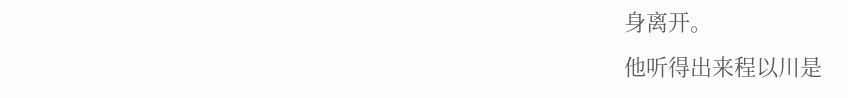身离开。
他听得出来程以川是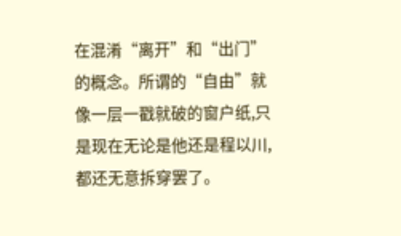在混淆“离开”和“出门”的概念。所谓的“自由”就像一层一戳就破的窗户纸,只是现在无论是他还是程以川,都还无意拆穿罢了。